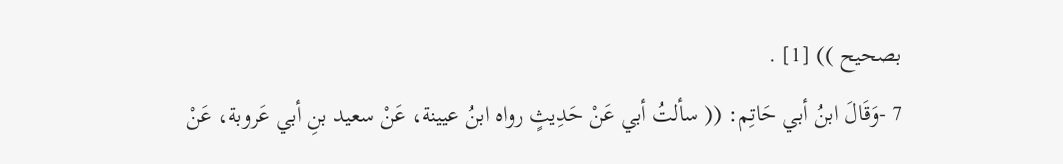بصحيح )) [1] .
7 -وَقَالَ ابنُ أبي حَاتِم: (( سألتُ أبي عَنْ حَدِيثٍ رواه ابنُ عيينة، عَنْ سعيد بنِ أبي عَروبة، عَنْ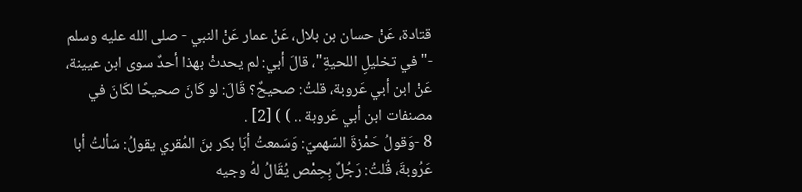قتادة، عَنْ حسان بن بلال، عَنْ عمار عَنْ النبي - صلى الله عليه وسلم -"في تخليلِ اللحيةِ"، قالَ أبي: لم يحدثْ بهذا أحدٌ سوى ابن عيينة، عَنْ ابن أبي عَروبة، قلتُ: صحيحٌ؟ قَالَ: لو كَانَ صحيحًا لكَانَ في مصنفات ابن أبي عَروبة .. ) ) [2] .
8 -وَقولُ حَمْزةَ السّهميّ: وَسَمعتُ أبَا بكر بنَ المُقري يقولُ: سَألتُ أبا عَرُوبةَ، قُلتُ: رَجُلٌ بِحِمْص يُقَالُ لهُ وجيه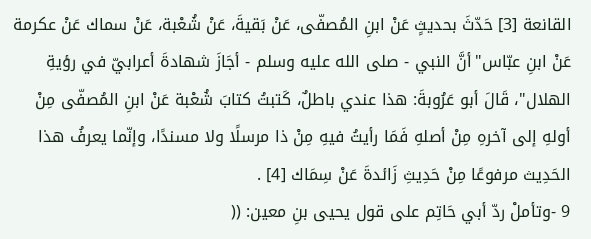القانعة [3] حَدّثَ بحديثٍ عَنْ ابنِ المُصفّى، عَنْ بَقيةَ، عَنْ شُعْبة، عَنْ سماك عَنْ عكرمة عَنْ ابنِ عبّاس"أنَّ النبي - صلى الله عليه وسلم - أجَازَ شهادةَ أعرابيّ في رؤيةِ الهلال"، قَالَ أبو عَرُوبةَ: هذا عندي باطلٌ، كَتبتُ كتابَ شُعْبة عَنْ ابنِ المُصفّى مِنْ أولهِ إلى آخرهِ مِنْ أصلهِ فَمَا رأيتُ فيهِ مِنْ ذا مرسلًا ولا مسندًا، وإنّما يعرفُ هذا الحَدِيث مرفوعًا مِنْ حَدِيثِ زَائدةَ عَنْ سِمَاك [4] .
9 -وتأملْ ردّ أبي حَاتِم على قول يحيى بنِ معين: ((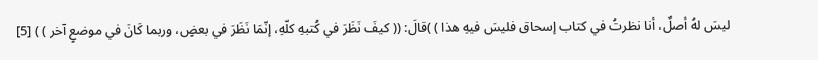ليسَ لهُ أصلٌ، أنا نظرتُ في كتاب إسحاق فليسَ فيهِ هذا ) )قالَ: (( كيفَ نَظَرَ في كُتبهِ كلّهِ، إنّمَا نَظَرَ في بعضٍ، وربما كَانَ في موضعٍ آخر ) ) [5]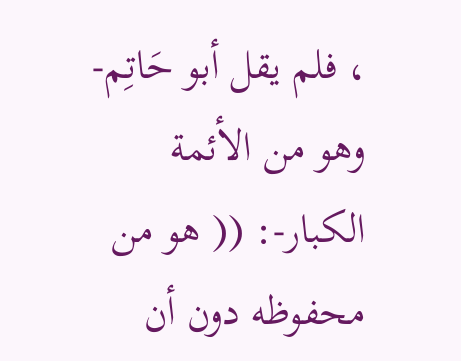، فلم يقل أبو حَاتِم-وهو من الأئمة الكبار-: (( هو من محفوظه دون أن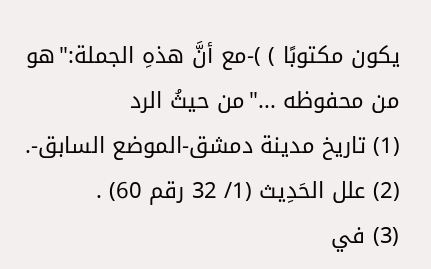يكون مكتوبًا ) )-مع أنَّ هذهِ الجملة:"هو من محفوظه ..."من حيثُ الرد
(1) تاريخ مدينة دمشق-الموضع السابق-.
(2) علل الحَدِيث (1/ 32 رقم 60) .
(3) في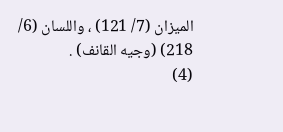الميزان (7/ 121) ، واللسان (6/ 218) (وجيه القانف) .
(4)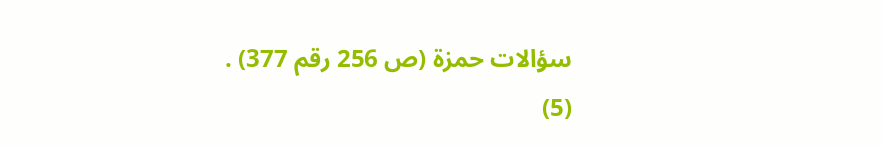سؤالات حمزة (ص 256 رقم 377) .
(5)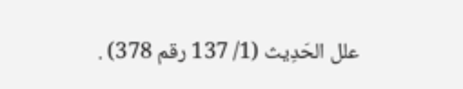علل الحَدِيث (1/ 137 رقم 378) .